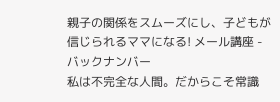親子の関係をスムーズにし、子どもが信じられるママになる! メール講座 - バックナンバー
私は不完全な人間。だからこそ常識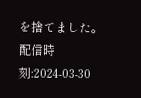を捨てました。
配信時刻:2024-03-30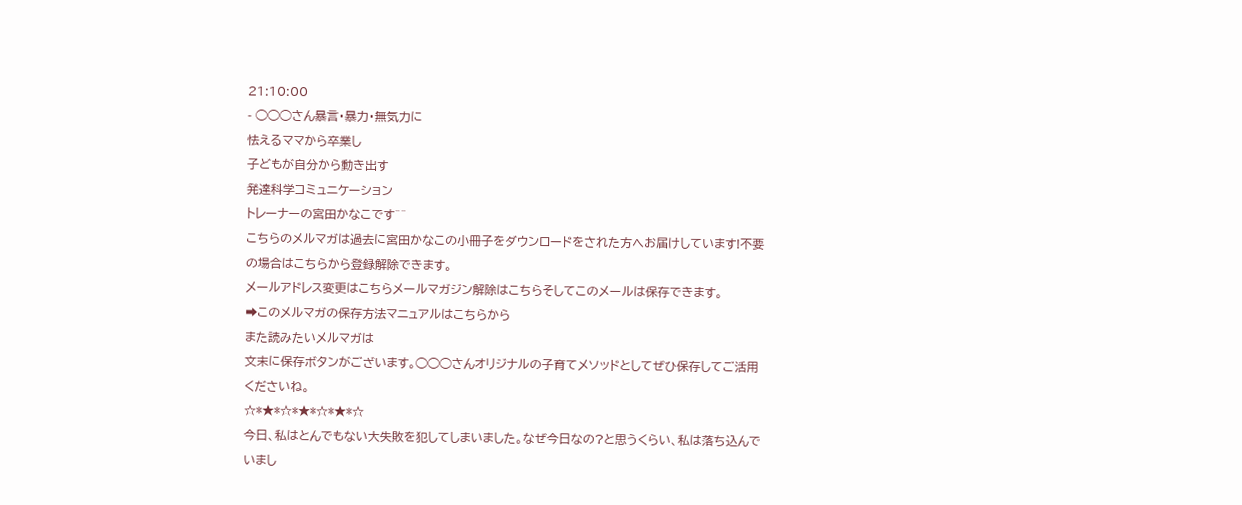21:10:00
- ◯◯◯さん暴言・暴力・無気力に
怯えるママから卒業し
子どもが自分から動き出す
発達科学コミュニケーション
トレーナーの宮田かなこです^^
こちらのメルマガは過去に宮田かなこの小冊子をダウンロードをされた方へお届けしています!不要の場合はこちらから登録解除できます。
メールアドレス変更はこちらメールマガジン解除はこちらそしてこのメールは保存できます。
➡このメルマガの保存方法マニュアルはこちらから
また読みたいメルマガは
文末に保存ボタンがございます。◯◯◯さんオリジナルの子育てメソッドとしてぜひ保存してご活用くださいね。
☆*★*☆*★*☆*★*☆
今日、私はとんでもない大失敗を犯してしまいました。なぜ今日なの?と思うくらい、私は落ち込んでいまし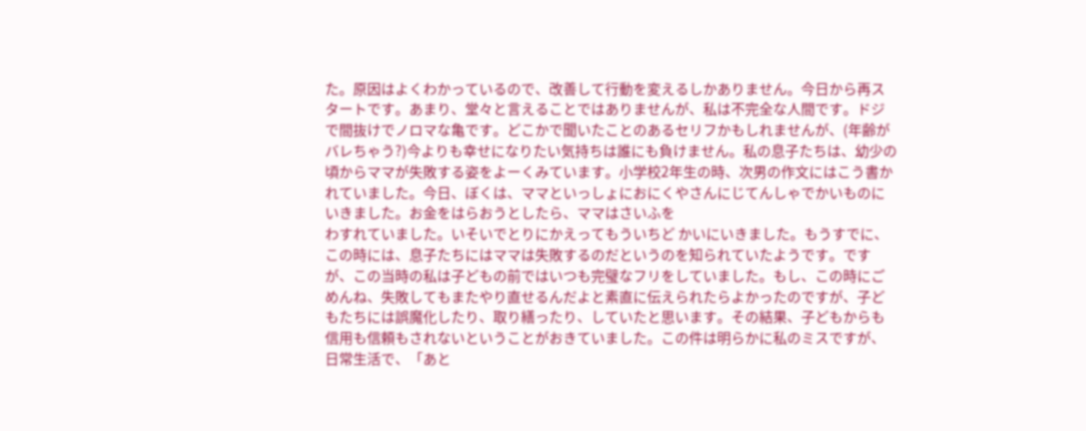た。原因はよくわかっているので、改善して行動を変えるしかありません。今日から再スタートです。あまり、堂々と言えることではありませんが、私は不完全な人間です。ドジで間抜けでノロマな亀です。どこかで聞いたことのあるセリフかもしれませんが、(年齢がバレちゃう?)今よりも幸せになりたい気持ちは誰にも負けません。私の息子たちは、幼少の頃からママが失敗する姿をよーくみています。小学校2年生の時、次男の作文にはこう書かれていました。今日、ぼくは、ママといっしょにおにくやさんにじてんしゃでかいものにいきました。お金をはらおうとしたら、ママはさいふを
わすれていました。いそいでとりにかえってもういちど かいにいきました。もうすでに、この時には、息子たちにはママは失敗するのだというのを知られていたようです。ですが、この当時の私は子どもの前ではいつも完璧なフリをしていました。もし、この時にごめんね、失敗してもまたやり直せるんだよと素直に伝えられたらよかったのですが、子どもたちには誤魔化したり、取り繕ったり、していたと思います。その結果、子どもからも信用も信頼もされないということがおきていました。この件は明らかに私のミスですが、日常生活で、「あと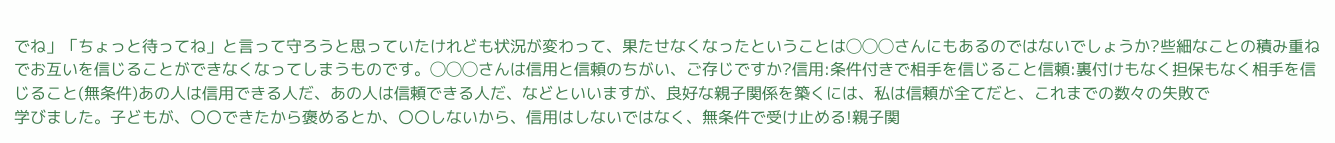でね」「ちょっと待ってね」と言って守ろうと思っていたけれども状況が変わって、果たせなくなったということは◯◯◯さんにもあるのではないでしょうか?些細なことの積み重ねでお互いを信じることができなくなってしまうものです。◯◯◯さんは信用と信頼のちがい、ご存じですか?信用:条件付きで相手を信じること信頼:裏付けもなく担保もなく相手を信じること(無条件)あの人は信用できる人だ、あの人は信頼できる人だ、などといいますが、良好な親子関係を築くには、私は信頼が全てだと、これまでの数々の失敗で
学びました。子どもが、〇〇できたから褒めるとか、〇〇しないから、信用はしないではなく、無条件で受け止める!親子関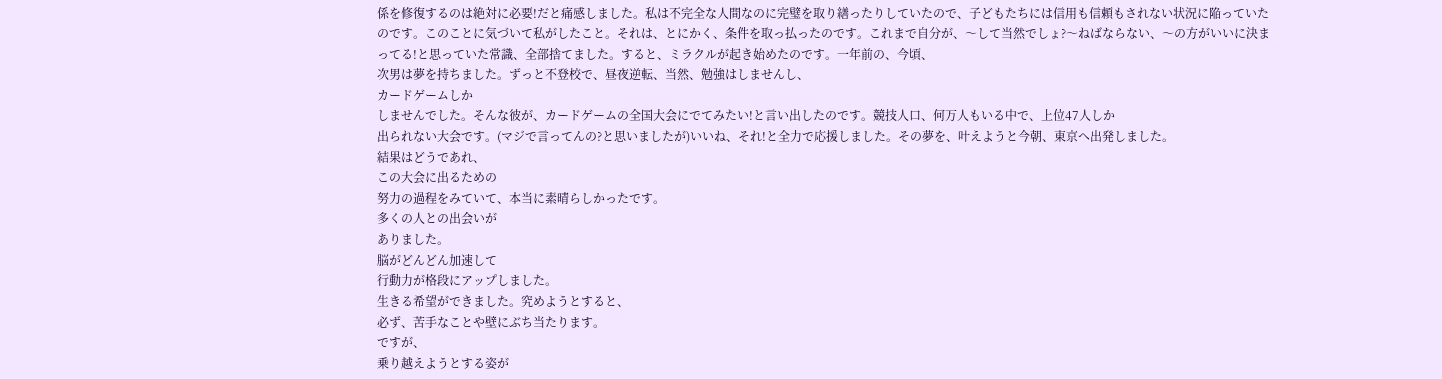係を修復するのは絶対に必要!だと痛感しました。私は不完全な人間なのに完璧を取り繕ったりしていたので、子どもたちには信用も信頼もされない状況に陥っていたのです。このことに気づいて私がしたこと。それは、とにかく、条件を取っ払ったのです。これまで自分が、〜して当然でしょ?〜ねばならない、〜の方がいいに決まってる!と思っていた常識、全部捨てました。すると、ミラクルが起き始めたのです。一年前の、今頃、
次男は夢を持ちました。ずっと不登校で、昼夜逆転、当然、勉強はしませんし、
カードゲームしか
しませんでした。そんな彼が、カードゲームの全国大会にでてみたい!と言い出したのです。競技人口、何万人もいる中で、上位47人しか
出られない大会です。(マジで言ってんの?と思いましたが)いいね、それ!と全力で応援しました。その夢を、叶えようと今朝、東京へ出発しました。
結果はどうであれ、
この大会に出るための
努力の過程をみていて、本当に素晴らしかったです。
多くの人との出会いが
ありました。
脳がどんどん加速して
行動力が格段にアップしました。
生きる希望ができました。究めようとすると、
必ず、苦手なことや壁にぶち当たります。
ですが、
乗り越えようとする姿が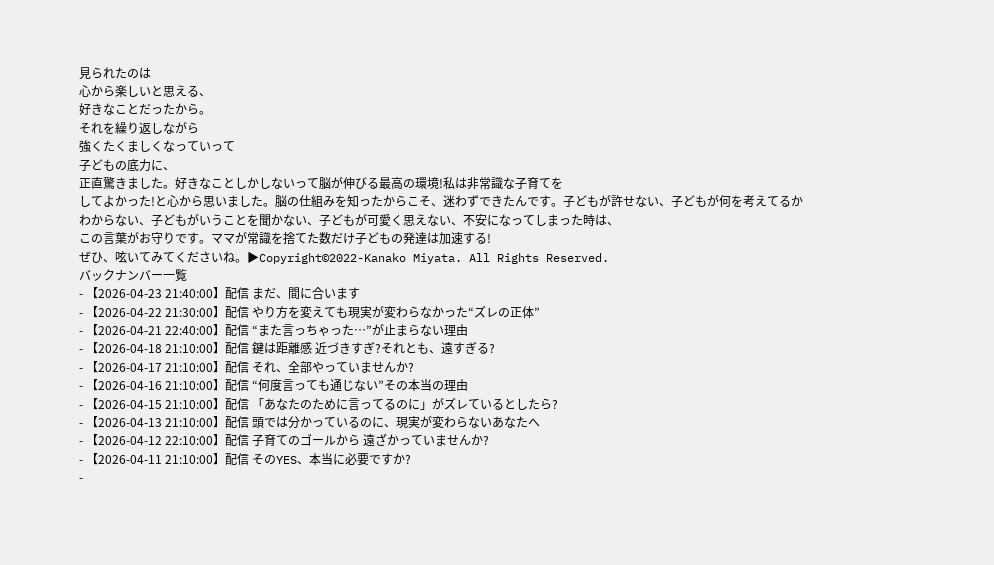見られたのは
心から楽しいと思える、
好きなことだったから。
それを繰り返しながら
強くたくましくなっていって
子どもの底力に、
正直驚きました。好きなことしかしないって脳が伸びる最高の環境!私は非常識な子育てを
してよかった!と心から思いました。脳の仕組みを知ったからこそ、迷わずできたんです。子どもが許せない、子どもが何を考えてるか
わからない、子どもがいうことを聞かない、子どもが可愛く思えない、不安になってしまった時は、
この言葉がお守りです。ママが常識を捨てた数だけ子どもの発達は加速する!
ぜひ、呟いてみてくださいね。▶Copyright©2022-Kanako Miyata. All Rights Reserved.
バックナンバー一覧
- 【2026-04-23 21:40:00】配信 まだ、間に合います
- 【2026-04-22 21:30:00】配信 やり方を変えても現実が変わらなかった“ズレの正体”
- 【2026-04-21 22:40:00】配信 “また言っちゃった…”が止まらない理由
- 【2026-04-18 21:10:00】配信 鍵は距離感 近づきすぎ?それとも、遠すぎる?
- 【2026-04-17 21:10:00】配信 それ、全部やっていませんか?
- 【2026-04-16 21:10:00】配信 “何度言っても通じない”その本当の理由
- 【2026-04-15 21:10:00】配信 「あなたのために言ってるのに」がズレているとしたら?
- 【2026-04-13 21:10:00】配信 頭では分かっているのに、現実が変わらないあなたへ
- 【2026-04-12 22:10:00】配信 子育てのゴールから 遠ざかっていませんか?
- 【2026-04-11 21:10:00】配信 そのYES、本当に必要ですか?
-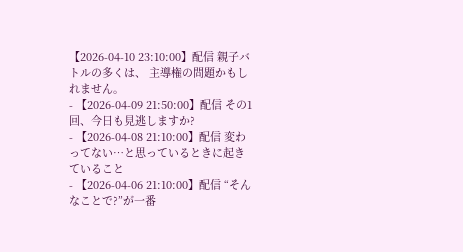【2026-04-10 23:10:00】配信 親子バトルの多くは、 主導権の問題かもしれません。
- 【2026-04-09 21:50:00】配信 その1回、今日も見逃しますか?
- 【2026-04-08 21:10:00】配信 変わってない…と思っているときに起きていること
- 【2026-04-06 21:10:00】配信 “そんなことで?”が一番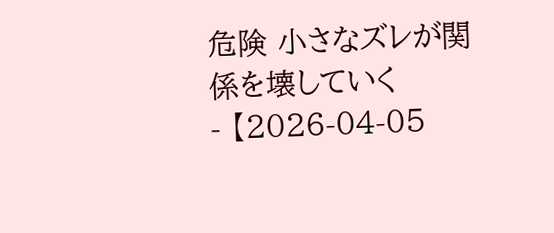危険 小さなズレが関係を壊していく
- 【2026-04-05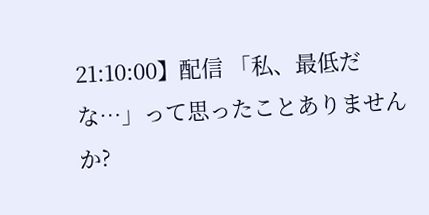21:10:00】配信 「私、最低だな…」って思ったことありませんか?